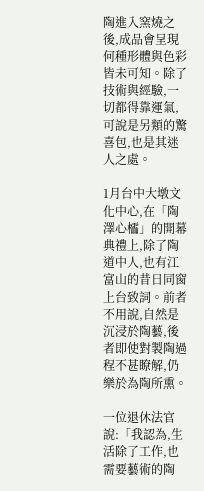陶進入窯燒之後,成品會呈現何種形體與色彩皆未可知。除了技術與經驗,一切都得靠運氣,可說是另類的驚喜包,也是其迷人之處。

1月台中大墩文化中心,在「陶澤心櫺」的開幕典禮上,除了陶道中人,也有江富山的昔日同窗上台致詞。前者不用說,自然是沉浸於陶藝,後者即使對製陶過程不甚瞭解,仍樂於為陶所熏。

一位退休法官說:「我認為,生活除了工作,也需要藝術的陶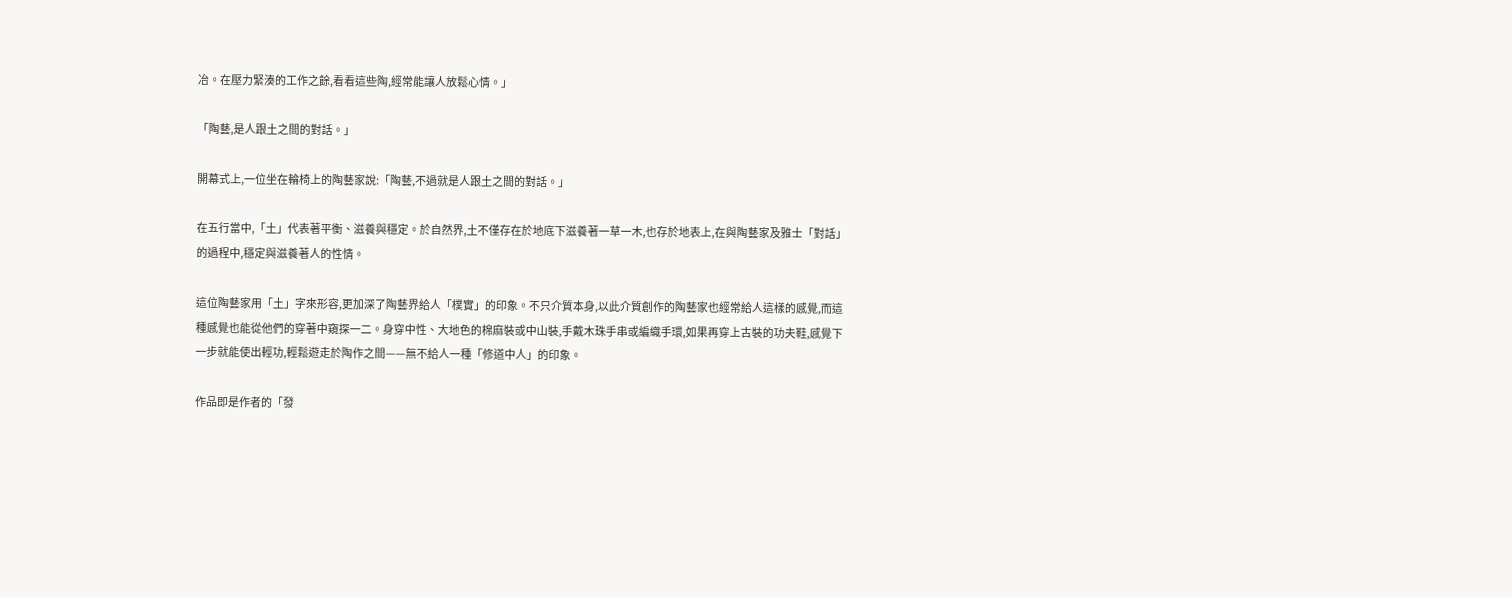冶。在壓力緊湊的工作之餘,看看這些陶,經常能讓人放鬆心情。」

「陶藝,是人跟土之間的對話。」

開幕式上,一位坐在輪椅上的陶藝家說:「陶藝,不過就是人跟土之間的對話。」

在五行當中,「土」代表著平衡、滋養與穩定。於自然界,土不僅存在於地底下滋養著一草一木,也存於地表上,在與陶藝家及雅士「對話」的過程中,穩定與滋養著人的性情。

這位陶藝家用「土」字來形容,更加深了陶藝界給人「樸實」的印象。不只介質本身,以此介質創作的陶藝家也經常給人這樣的感覺,而這種感覺也能從他們的穿著中窺探一二。身穿中性、大地色的棉麻裝或中山裝,手戴木珠手串或編織手環,如果再穿上古裝的功夫鞋,感覺下一步就能使出輕功,輕鬆遊走於陶作之間——無不給人一種「修道中人」的印象。

作品即是作者的「發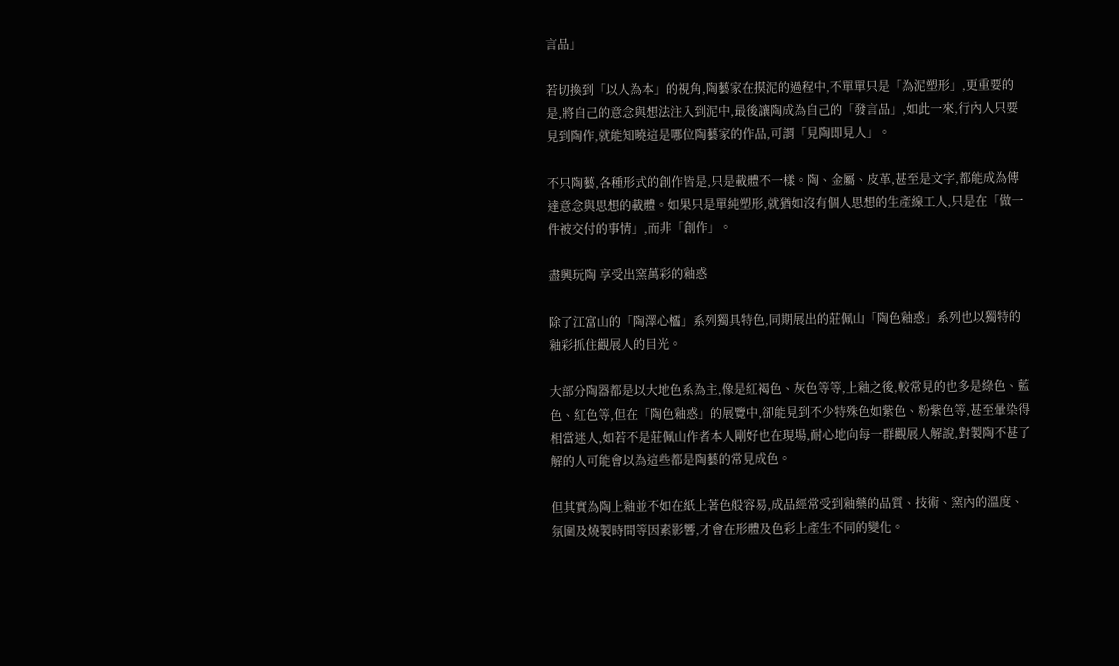言品」

若切換到「以人為本」的視角,陶藝家在摸泥的過程中,不單單只是「為泥塑形」,更重要的是,將自己的意念與想法注入到泥中,最後讓陶成為自己的「發言品」,如此一來,行內人只要見到陶作,就能知曉這是哪位陶藝家的作品,可謂「見陶即見人」。

不只陶藝,各種形式的創作皆是,只是載體不一樣。陶、金屬、皮革,甚至是文字,都能成為傳達意念與思想的載體。如果只是單純塑形,就猶如沒有個人思想的生產線工人,只是在「做一件被交付的事情」,而非「創作」。

盡興玩陶 享受出窯萬彩的釉惑

除了江富山的「陶澤心櫺」系列獨具特色,同期展出的莊佩山「陶色釉惑」系列也以獨特的釉彩抓住觀展人的目光。

大部分陶器都是以大地色系為主,像是紅褐色、灰色等等,上釉之後,較常見的也多是綠色、藍色、紅色等,但在「陶色釉惑」的展覽中,卻能見到不少特殊色如紫色、粉紫色等,甚至暈染得相當迷人,如若不是莊佩山作者本人剛好也在現場,耐心地向每一群觀展人解說,對製陶不甚了解的人可能會以為這些都是陶藝的常見成色。

但其實為陶上釉並不如在紙上著色般容易,成品經常受到釉藥的品質、技術、窯內的溫度、氛圍及燒製時間等因素影響,才會在形體及色彩上產生不同的變化。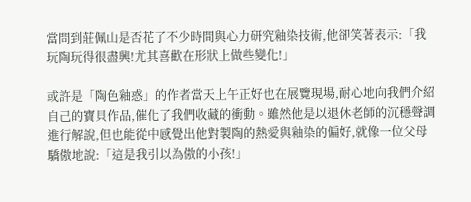當問到莊佩山是否花了不少時間與心力研究釉染技術,他卻笑著表示:「我玩陶玩得很盡興!尤其喜歡在形狀上做些變化!」

或許是「陶色釉惑」的作者當天上午正好也在展覽現場,耐心地向我們介紹自己的寶貝作品,催化了我們收藏的衝動。雖然他是以退休老師的沉穩聲調進行解說,但也能從中感覺出他對製陶的熱愛與釉染的偏好,就像一位父母驕傲地說:「這是我引以為傲的小孩!」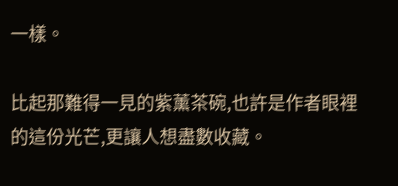一樣。

比起那難得一見的紫薰茶碗,也許是作者眼裡的這份光芒,更讓人想盡數收藏。